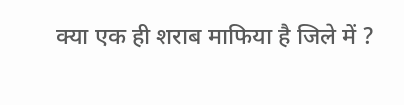क्या एक ही शराब माफिया है जिले में ?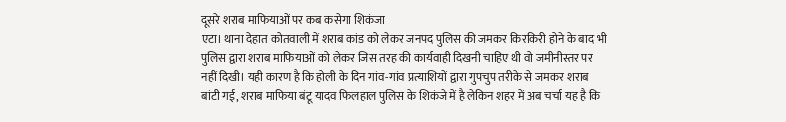दूसरे शराब माफियाओं पर कब कसेगा शिकंजा
एटा। थाना देहात कोतवाली में शराब कांड को लेकर जनपद पुलिस की जमकर किरकिरी होने के बाद भी पुलिस द्वारा शराब माफियाओं को लेकर जिस तरह की कार्यवाही दिखनी चाहिए थी वो जमीनीस्तर पर नहीं दिखी। यही कारण है कि होली के दिन गांव-गांव प्रत्याशियों द्वारा गुपचुप तरीके से जमकर शराब बांटी गई, शराब माफिया बंटू यादव फिलहाल पुलिस के शिकंजे में है लेकिन शहर में अब चर्चा यह है कि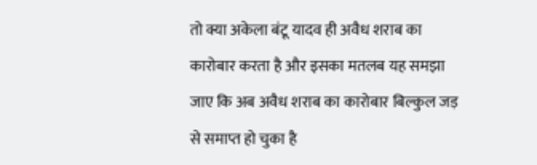तो क्या अकेला बंटू यादव ही अवैध शराब का कारोबार करता है और इसका मतलब यह समझा जाए कि अब अवैध शराब का कारोबार बिल्कुल जड़ से समाप्त हो चुका है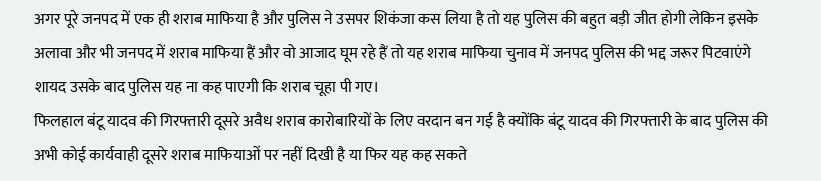अगर पूरे जनपद में एक ही शराब माफिया है और पुलिस ने उसपर शिकंजा कस लिया है तो यह पुलिस की बहुत बड़ी जीत होगी लेकिन इसके अलावा और भी जनपद में शराब माफिया हैं और वो आजाद घूम रहे हैं तो यह शराब माफिया चुनाव में जनपद पुलिस की भद्द जरूर पिटवाएंगे शायद उसके बाद पुलिस यह ना कह पाएगी कि शराब चूहा पी गए।
फिलहाल बंटू यादव की गिरफ्तारी दूसरे अवैध शराब कारोबारियों के लिए वरदान बन गई है क्योंकि बंटू यादव की गिरफ्तारी के बाद पुलिस की अभी कोई कार्यवाही दूसरे शराब माफियाओं पर नहीं दिखी है या फिर यह कह सकते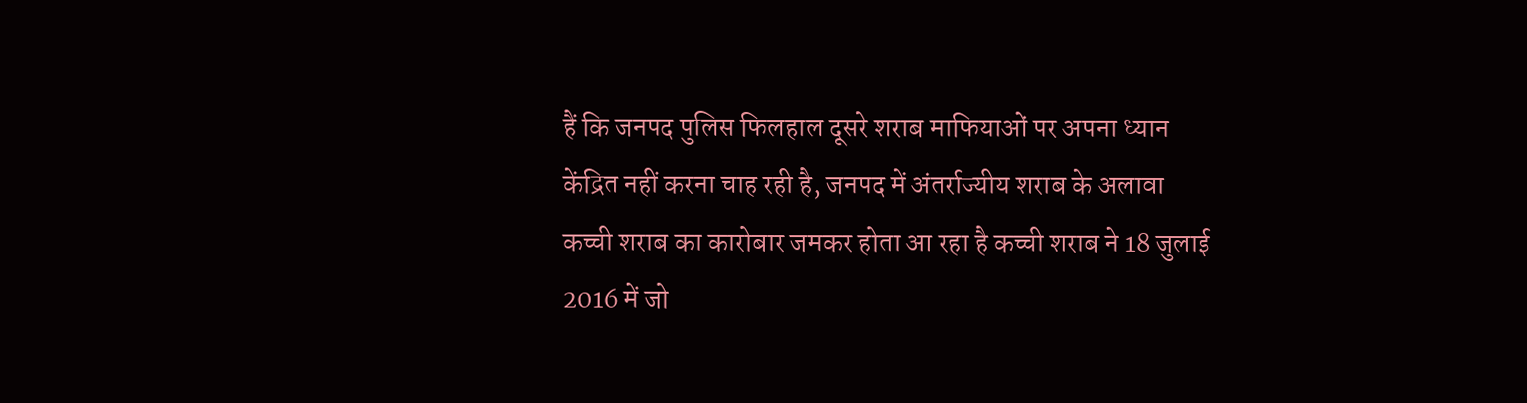हैं कि जनपद पुलिस फिलहाल दूसरे शराब माफियाओं पर अपना ध्यान केंद्रित नहीं करना चाह रही है, जनपद में अंतर्राज्यीय शराब के अलावा कच्ची शराब का कारोबार जमकर होता आ रहा है कच्ची शराब ने 18 जुलाई 2016 में जो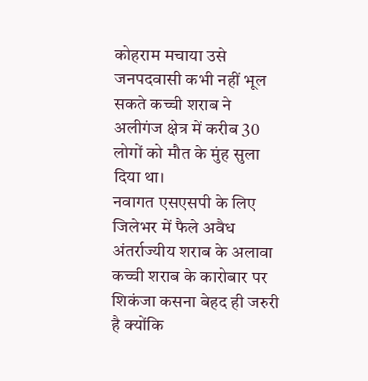कोहराम मचाया उसे जनपदवासी कभी नहीं भूल सकते कच्ची शराब ने अलीगंज क्षेत्र में करीब 30 लोगों को मौत के मुंह सुला दिया था।
नवागत एसएसपी के लिए जिलेभर में फैले अवैध अंतर्राज्यीय शराब के अलावा कच्ची शराब के कारोबार पर शिकंजा कसना बेहद ही जरुरी है क्योंकि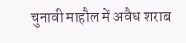चुनावी माहौल में अवैध शराब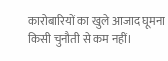कारोबारियों का खुले आजाद घूमना किसी चुनौती से कम नहीं।